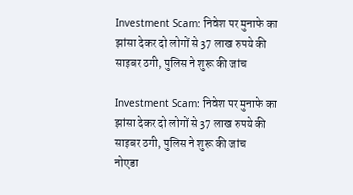Investment Scam: निवेश पर मुनाफे का झांसा देकर दो लोगों से 37 लाख रुपये की साइबर ठगी, पुलिस ने शुरू की जांच

Investment Scam: निवेश पर मुनाफे का झांसा देकर दो लोगों से 37 लाख रुपये की साइबर ठगी, पुलिस ने शुरू की जांच
नोएडा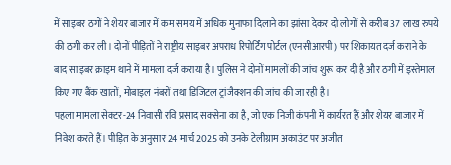में साइबर ठगों ने शेयर बाजार में कम समय में अधिक मुनाफा दिलाने का झांसा देकर दो लोगों से करीब 37 लाख रुपये की ठगी कर ली। दोनों पीड़ितों ने राष्ट्रीय साइबर अपराध रिपोर्टिंग पोर्टल (एनसीआरपी) पर शिकायत दर्ज कराने के बाद साइबर क्राइम थाने में मामला दर्ज कराया है। पुलिस ने दोनों मामलों की जांच शुरू कर दी है और ठगी में इस्तेमाल किए गए बैंक खातों, मोबाइल नंबरों तथा डिजिटल ट्रांजैक्शन की जांच की जा रही है।
पहला मामला सेक्टर-24 निवासी रवि प्रसाद सक्सेना का है, जो एक निजी कंपनी में कार्यरत हैं और शेयर बाजार में निवेश करते हैं। पीड़ित के अनुसार 24 मार्च 2025 को उनके टेलीग्राम अकाउंट पर अजीत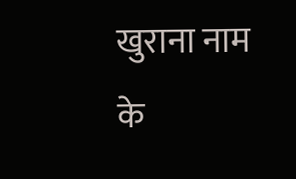खुराना नाम के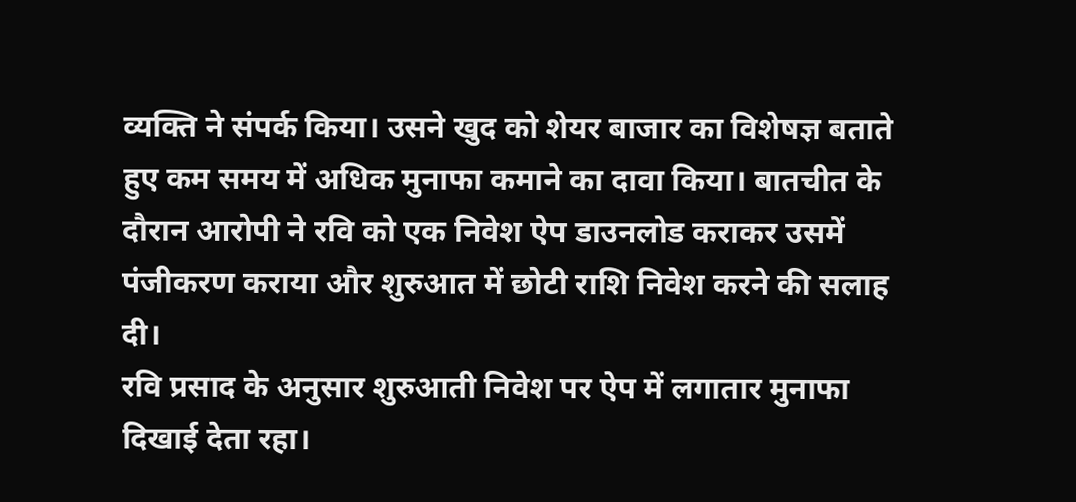व्यक्ति ने संपर्क किया। उसने खुद को शेयर बाजार का विशेषज्ञ बताते हुए कम समय में अधिक मुनाफा कमाने का दावा किया। बातचीत के दौरान आरोपी ने रवि को एक निवेश ऐप डाउनलोड कराकर उसमें पंजीकरण कराया और शुरुआत में छोटी राशि निवेश करने की सलाह दी।
रवि प्रसाद के अनुसार शुरुआती निवेश पर ऐप में लगातार मुनाफा दिखाई देता रहा।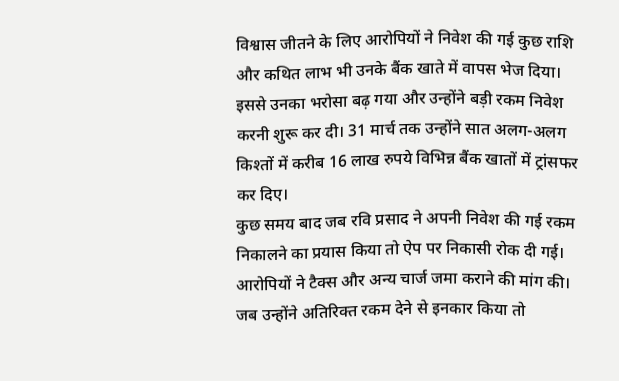विश्वास जीतने के लिए आरोपियों ने निवेश की गई कुछ राशि और कथित लाभ भी उनके बैंक खाते में वापस भेज दिया। इससे उनका भरोसा बढ़ गया और उन्होंने बड़ी रकम निवेश करनी शुरू कर दी। 31 मार्च तक उन्होंने सात अलग-अलग किश्तों में करीब 16 लाख रुपये विभिन्न बैंक खातों में ट्रांसफर कर दिए।
कुछ समय बाद जब रवि प्रसाद ने अपनी निवेश की गई रकम निकालने का प्रयास किया तो ऐप पर निकासी रोक दी गई। आरोपियों ने टैक्स और अन्य चार्ज जमा कराने की मांग की। जब उन्होंने अतिरिक्त रकम देने से इनकार किया तो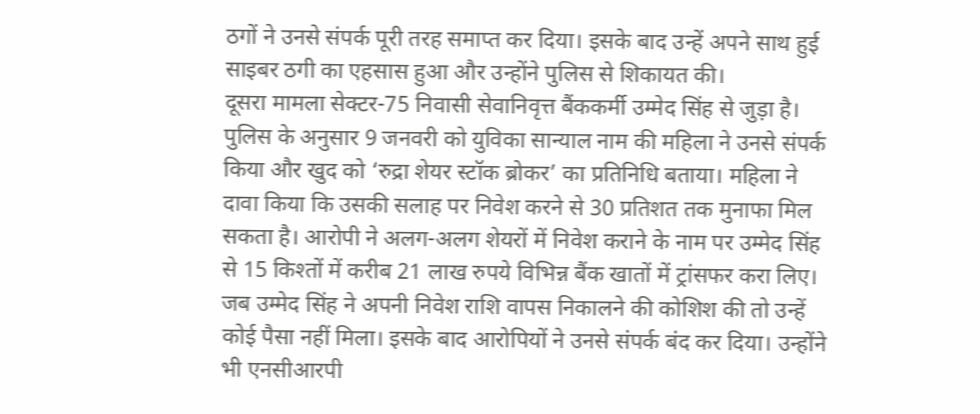ठगों ने उनसे संपर्क पूरी तरह समाप्त कर दिया। इसके बाद उन्हें अपने साथ हुई साइबर ठगी का एहसास हुआ और उन्होंने पुलिस से शिकायत की।
दूसरा मामला सेक्टर-75 निवासी सेवानिवृत्त बैंककर्मी उम्मेद सिंह से जुड़ा है। पुलिस के अनुसार 9 जनवरी को युविका सान्याल नाम की महिला ने उनसे संपर्क किया और खुद को ‘रुद्रा शेयर स्टॉक ब्रोकर’ का प्रतिनिधि बताया। महिला ने दावा किया कि उसकी सलाह पर निवेश करने से 30 प्रतिशत तक मुनाफा मिल सकता है। आरोपी ने अलग-अलग शेयरों में निवेश कराने के नाम पर उम्मेद सिंह से 15 किश्तों में करीब 21 लाख रुपये विभिन्न बैंक खातों में ट्रांसफर करा लिए।
जब उम्मेद सिंह ने अपनी निवेश राशि वापस निकालने की कोशिश की तो उन्हें कोई पैसा नहीं मिला। इसके बाद आरोपियों ने उनसे संपर्क बंद कर दिया। उन्होंने भी एनसीआरपी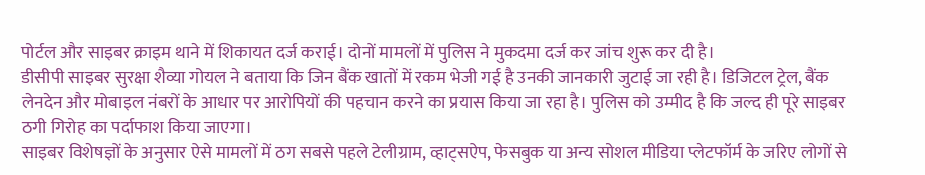पोर्टल और साइबर क्राइम थाने में शिकायत दर्ज कराई। दोनों मामलों में पुलिस ने मुकदमा दर्ज कर जांच शुरू कर दी है।
डीसीपी साइबर सुरक्षा शैव्या गोयल ने बताया कि जिन बैंक खातों में रकम भेजी गई है उनकी जानकारी जुटाई जा रही है। डिजिटल ट्रेल, बैंक लेनदेन और मोबाइल नंबरों के आधार पर आरोपियों की पहचान करने का प्रयास किया जा रहा है। पुलिस को उम्मीद है कि जल्द ही पूरे साइबर ठगी गिरोह का पर्दाफाश किया जाएगा।
साइबर विशेषज्ञों के अनुसार ऐसे मामलों में ठग सबसे पहले टेलीग्राम, व्हाट्सऐप, फेसबुक या अन्य सोशल मीडिया प्लेटफॉर्म के जरिए लोगों से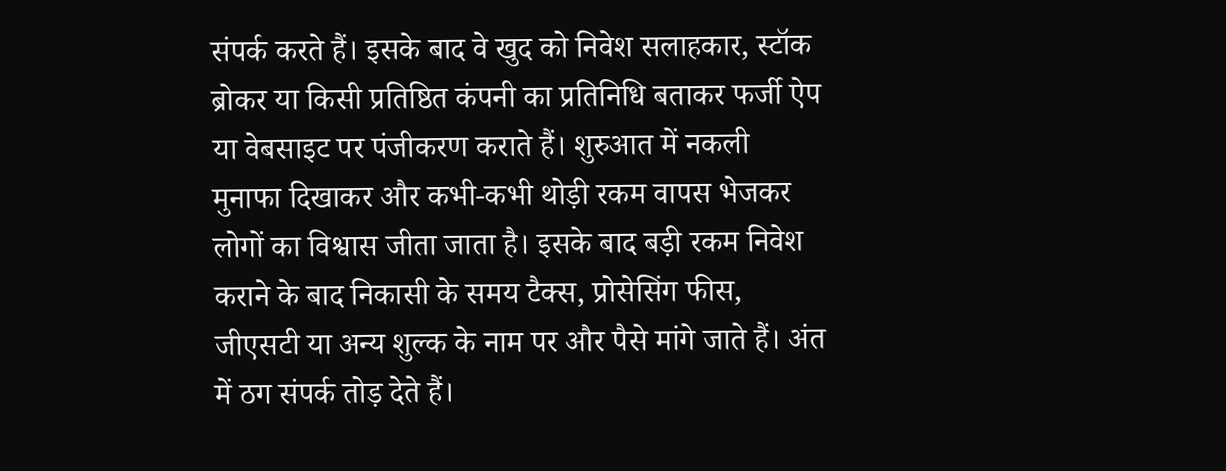संपर्क करते हैं। इसके बाद वे खुद को निवेश सलाहकार, स्टॉक ब्रोकर या किसी प्रतिष्ठित कंपनी का प्रतिनिधि बताकर फर्जी ऐप या वेबसाइट पर पंजीकरण कराते हैं। शुरुआत में नकली मुनाफा दिखाकर और कभी-कभी थोड़ी रकम वापस भेजकर लोगों का विश्वास जीता जाता है। इसके बाद बड़ी रकम निवेश कराने के बाद निकासी के समय टैक्स, प्रोसेसिंग फीस, जीएसटी या अन्य शुल्क के नाम पर और पैसे मांगे जाते हैं। अंत में ठग संपर्क तोड़ देते हैं।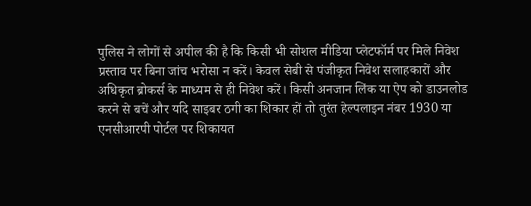पुलिस ने लोगों से अपील की है कि किसी भी सोशल मीडिया प्लेटफॉर्म पर मिले निवेश प्रस्ताव पर बिना जांच भरोसा न करें। केवल सेबी से पंजीकृत निवेश सलाहकारों और अधिकृत ब्रोकर्स के माध्यम से ही निवेश करें। किसी अनजान लिंक या ऐप को डाउनलोड करने से बचें और यदि साइबर ठगी का शिकार हों तो तुरंत हेल्पलाइन नंबर 1930 या एनसीआरपी पोर्टल पर शिकायत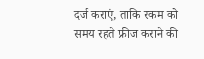दर्ज कराएं, ताकि रकम को समय रहते फ्रीज कराने की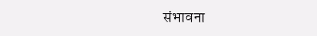संभावना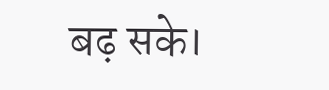बढ़ सके।